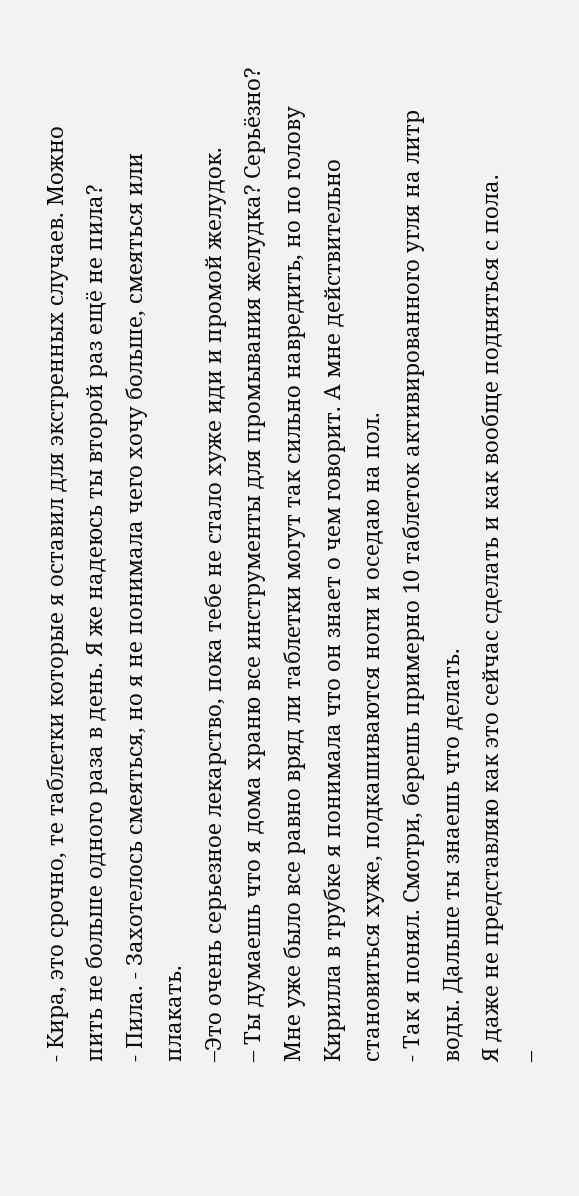- Кира, это срочно, те таблетки которые я оставил для экстренных случаев. Можно пить не больше одного раза в день. Я же надеюсь ты второй раз ещё не пила?
- Пила. - Захотелось смеяться, но я не понимала чего хочу больше, смеяться или плакать.
–Это очень серьезное лекарство, пока тебе не стало хуже иди и промой желудок.
– Ты думаешь что я дома храню все инструменты для промывания желудка? Серьёзно?
Мне уже было все равно вряд ли таблетки могут так сильно навредить, но по голову Кирилла в трубке я понимала что он знает о чем говорит. А мне действительно становиться хуже, подкашиваются ноги и оседаю на пол.
- Так я понял. Смотри, берешь примерно 10 таблеток активированного угля на литр воды. Дальше ты знаешь что делать.
Я даже не представляю как это сейчас сделать и как вообще подняться с пола.
–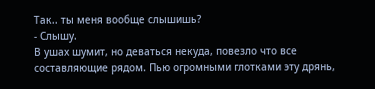Так.. ты меня вообще слышишь?
- Слышу.
В ушах шумит, но деваться некуда, повезло что все составляющие рядом. Пью огромными глотками эту дрянь,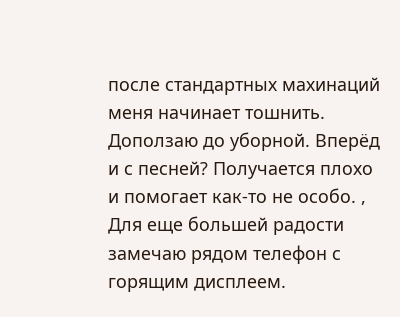после стандартных махинаций меня начинает тошнить. Доползаю до уборной. Вперёд и с песней? Получается плохо и помогает как-то не особо. ,
Для еще большей радости замечаю рядом телефон с горящим дисплеем.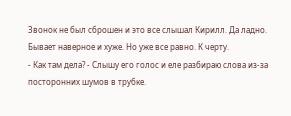Звонок не был сброшен и это все слышал Кирилл. Да ладно. Бывает наверное и хуже. Но уже все равно. К черту.
- Как там дела? - Слышу его голос и еле разбираю слова из-за посторонних шумов в трубке.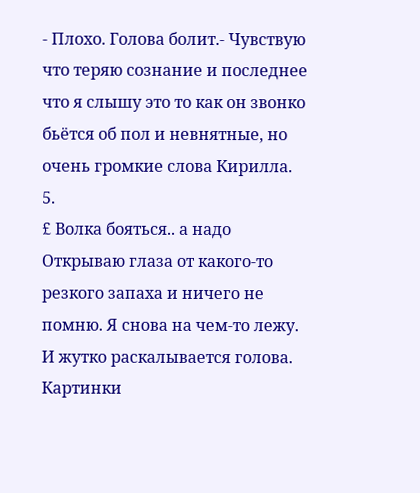- Плохо. Голова болит.- Чувствую что теряю сознание и последнее что я слышу это то как он звонко бьётся об пол и невнятные, но очень громкие слова Кирилла.
5.
£ Волка бояться.. а надо
Открываю глаза от какого-то резкого запаха и ничего не помню. Я снова на чем-то лежу. И жутко раскалывается голова. Картинки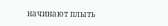начинают плыть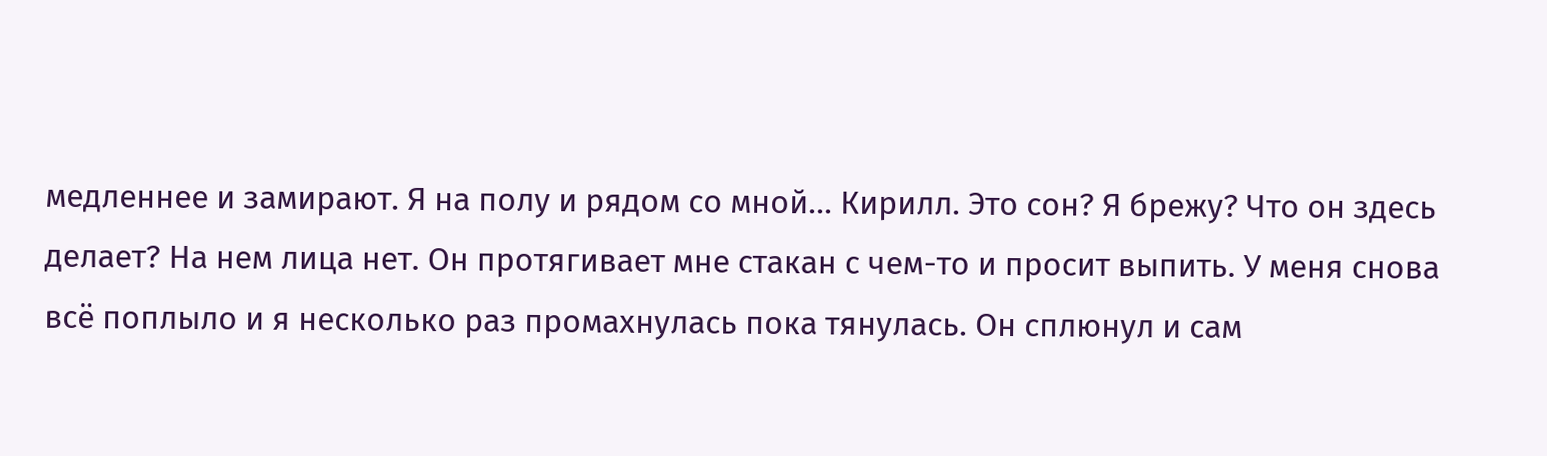медленнее и замирают. Я на полу и рядом со мной... Кирилл. Это сон? Я брежу? Что он здесь делает? На нем лица нет. Он протягивает мне стакан с чем-то и просит выпить. У меня снова всё поплыло и я несколько раз промахнулась пока тянулась. Он сплюнул и сам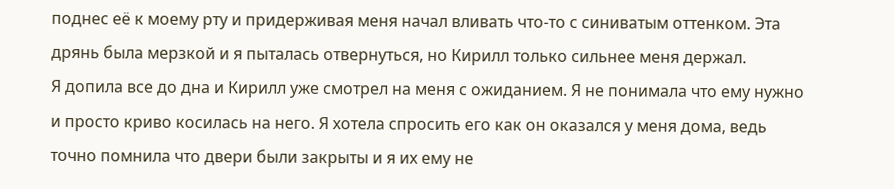поднес её к моему рту и придерживая меня начал вливать что-то с синиватым оттенком. Эта дрянь была мерзкой и я пыталась отвернуться, но Кирилл только сильнее меня держал.
Я допила все до дна и Кирилл уже смотрел на меня с ожиданием. Я не понимала что ему нужно и просто криво косилась на него. Я хотела спросить его как он оказался у меня дома, ведь точно помнила что двери были закрыты и я их ему не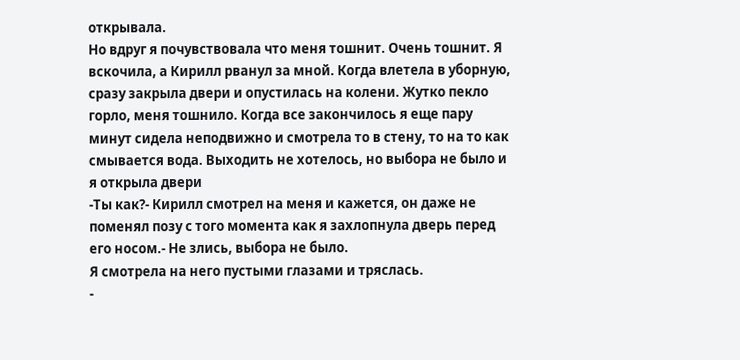открывала.
Но вдруг я почувствовала что меня тошнит. Очень тошнит. Я вскочила, а Кирилл рванул за мной. Когда влетела в уборную, сразу закрыла двери и опустилась на колени. Жутко пекло горло, меня тошнило. Когда все закончилось я еще пару минут сидела неподвижно и смотрела то в стену, то на то как смывается вода. Выходить не хотелось, но выбора не было и я открыла двери
-Ты как?- Кирилл смотрел на меня и кажется, он даже не поменял позу с того момента как я захлопнула дверь перед его носом.- Не злись, выбора не было.
Я смотрела на него пустыми глазами и тряслась.
-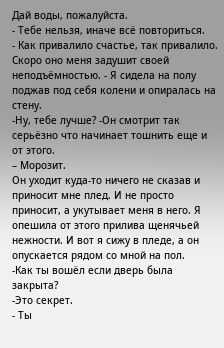Дай воды, пожалуйста.
- Тебе нельзя, иначе всё повториться.
- Как привалило счастье, так привалило. Скоро оно меня задушит своей неподъёмностью. - Я сидела на полу поджав под себя колени и опиралась на стену.
-Ну, тебе лучше? -Он смотрит так серьёзно что начинает тошнить еще и от этого.
– Морозит.
Он уходит куда-то ничего не сказав и приносит мне плед. И не просто приносит, а укутывает меня в него. Я опешила от этого прилива щенячьей нежности. И вот я сижу в пледе, а он опускается рядом со мной на пол.
-Как ты вошёл если дверь была закрыта?
-Это секрет.
- Ты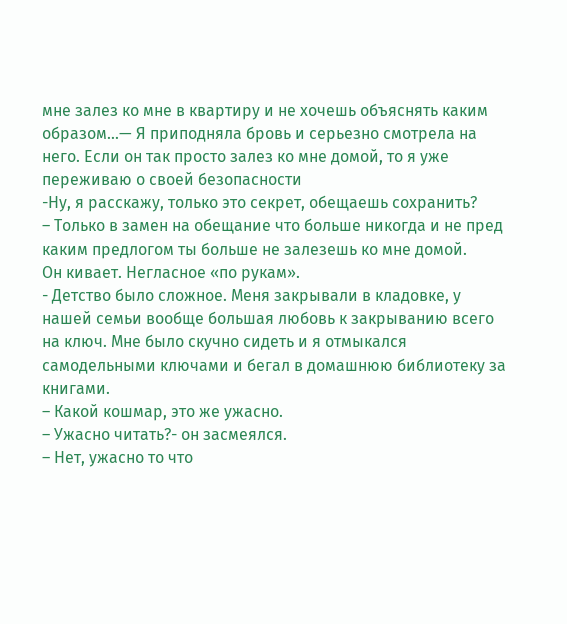мне залез ко мне в квартиру и не хочешь объяснять каким образом...— Я приподняла бровь и серьезно смотрела на него. Если он так просто залез ко мне домой, то я уже переживаю о своей безопасности
-Ну, я расскажу, только это секрет, обещаешь сохранить?
– Только в замен на обещание что больше никогда и не пред каким предлогом ты больше не залезешь ко мне домой.
Он кивает. Негласное «по рукам».
- Детство было сложное. Меня закрывали в кладовке, у нашей семьи вообще большая любовь к закрыванию всего на ключ. Мне было скучно сидеть и я отмыкался самодельными ключами и бегал в домашнюю библиотеку за книгами.
– Какой кошмар, это же ужасно.
– Ужасно читать?- он засмеялся.
– Нет, ужасно то что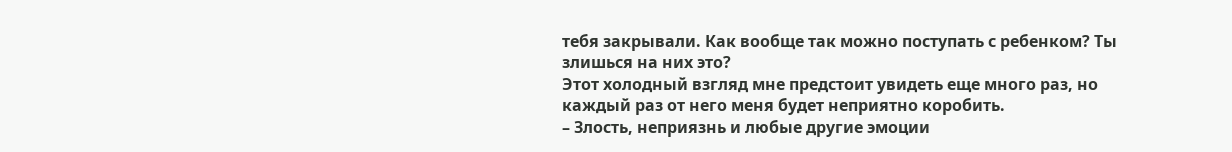тебя закрывали. Как вообще так можно поступать с ребенком? Ты злишься на них это?
Этот холодный взгляд мне предстоит увидеть еще много раз, но каждый раз от него меня будет неприятно коробить.
– Злость, неприязнь и любые другие эмоции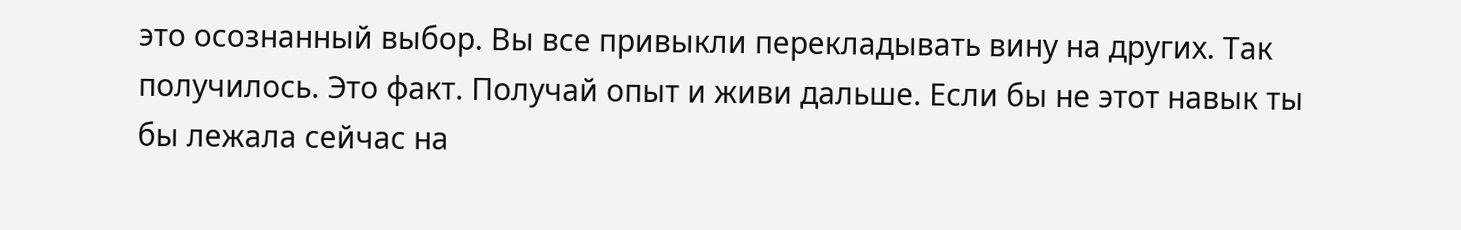это осознанный выбор. Вы все привыкли перекладывать вину на других. Так получилось. Это факт. Получай опыт и живи дальше. Если бы не этот навык ты бы лежала сейчас на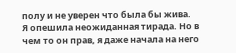полу и не уверен что была бы жива.
Я опешила неожиданная тирада. Но в чем то он прав, я даже начала на него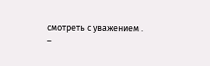смотреть с уважением .
–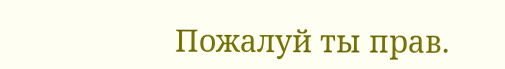Пожалуй ты прав.